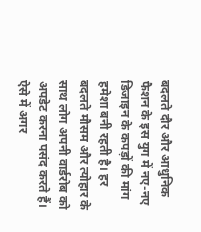बदलते दौर और आधुनिक फैशन के इस युग में नए-नए डिजाइन के कपड़ों की मांग हमेशा बनी रहती है। हर बदलते मौसम और त्योहार के साथ लोग अपनी वार्डरोब को अपडेट करना पसंद करते हैं। ऐसे में अगर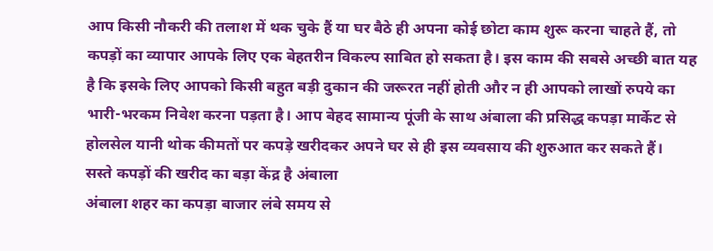आप किसी नौकरी की तलाश में थक चुके हैं या घर बैठे ही अपना कोई छोटा काम शुरू करना चाहते हैं, तो कपड़ों का व्यापार आपके लिए एक बेहतरीन विकल्प साबित हो सकता है। इस काम की सबसे अच्छी बात यह है कि इसके लिए आपको किसी बहुत बड़ी दुकान की जरूरत नहीं होती और न ही आपको लाखों रुपये का भारी-भरकम निवेश करना पड़ता है। आप बेहद सामान्य पूंजी के साथ अंबाला की प्रसिद्ध कपड़ा मार्केट से होलसेल यानी थोक कीमतों पर कपड़े खरीदकर अपने घर से ही इस व्यवसाय की शुरुआत कर सकते हैं।
सस्ते कपड़ों की खरीद का बड़ा केंद्र है अंबाला
अंबाला शहर का कपड़ा बाजार लंबे समय से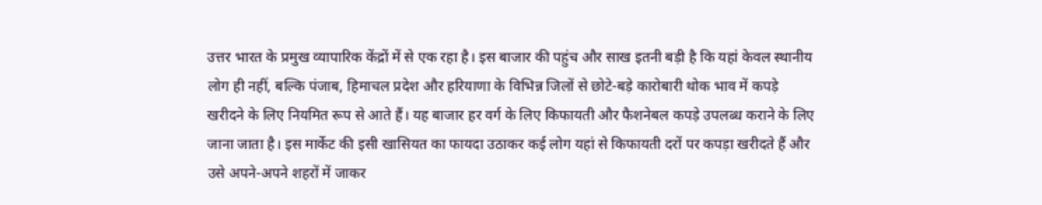उत्तर भारत के प्रमुख व्यापारिक केंद्रों में से एक रहा है। इस बाजार की पहुंच और साख इतनी बड़ी है कि यहां केवल स्थानीय लोग ही नहीं, बल्कि पंजाब, हिमाचल प्रदेश और हरियाणा के विभिन्न जिलों से छोटे-बड़े कारोबारी थोक भाव में कपड़े खरीदने के लिए नियमित रूप से आते हैं। यह बाजार हर वर्ग के लिए किफायती और फैशनेबल कपड़े उपलब्ध कराने के लिए जाना जाता है। इस मार्केट की इसी खासियत का फायदा उठाकर कई लोग यहां से किफायती दरों पर कपड़ा खरीदते हैं और उसे अपने-अपने शहरों में जाकर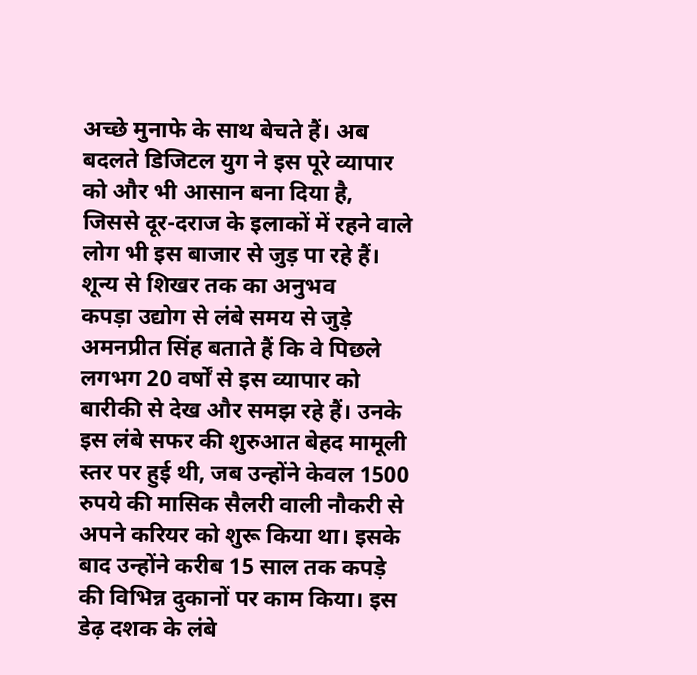अच्छे मुनाफे के साथ बेचते हैं। अब बदलते डिजिटल युग ने इस पूरे व्यापार को और भी आसान बना दिया है, जिससे दूर-दराज के इलाकों में रहने वाले लोग भी इस बाजार से जुड़ पा रहे हैं।
शून्य से शिखर तक का अनुभव
कपड़ा उद्योग से लंबे समय से जुड़े अमनप्रीत सिंह बताते हैं कि वे पिछले लगभग 20 वर्षों से इस व्यापार को बारीकी से देख और समझ रहे हैं। उनके इस लंबे सफर की शुरुआत बेहद मामूली स्तर पर हुई थी, जब उन्होंने केवल 1500 रुपये की मासिक सैलरी वाली नौकरी से अपने करियर को शुरू किया था। इसके बाद उन्होंने करीब 15 साल तक कपड़े की विभिन्न दुकानों पर काम किया। इस डेढ़ दशक के लंबे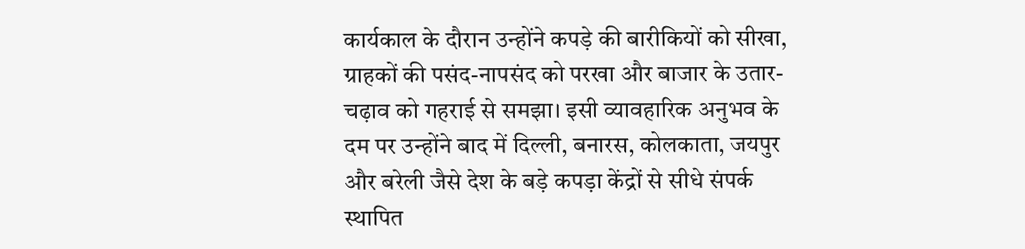कार्यकाल के दौरान उन्होंने कपड़े की बारीकियों को सीखा, ग्राहकों की पसंद-नापसंद को परखा और बाजार के उतार-चढ़ाव को गहराई से समझा। इसी व्यावहारिक अनुभव के दम पर उन्होंने बाद में दिल्ली, बनारस, कोलकाता, जयपुर और बरेली जैसे देश के बड़े कपड़ा केंद्रों से सीधे संपर्क स्थापित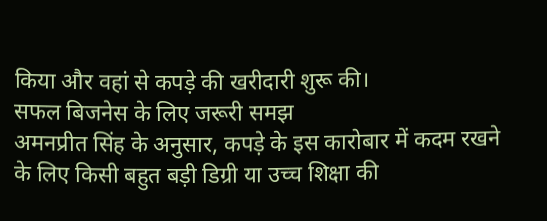किया और वहां से कपड़े की खरीदारी शुरू की।
सफल बिजनेस के लिए जरूरी समझ
अमनप्रीत सिंह के अनुसार, कपड़े के इस कारोबार में कदम रखने के लिए किसी बहुत बड़ी डिग्री या उच्च शिक्षा की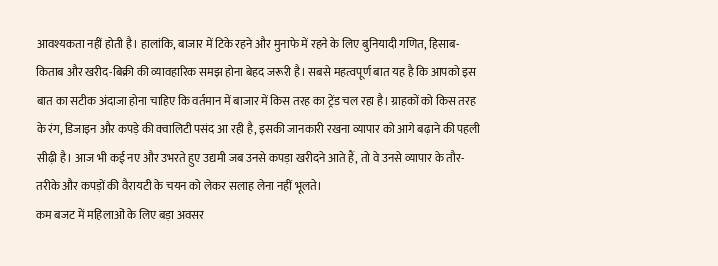आवश्यकता नहीं होती है। हालांकि, बाजार में टिके रहने और मुनाफे में रहने के लिए बुनियादी गणित, हिसाब-किताब और खरीद-बिक्री की व्यावहारिक समझ होना बेहद जरूरी है। सबसे महत्वपूर्ण बात यह है कि आपको इस बात का सटीक अंदाजा होना चाहिए कि वर्तमान में बाजार में किस तरह का ट्रेंड चल रहा है। ग्राहकों को किस तरह के रंग, डिजाइन और कपड़े की क्वालिटी पसंद आ रही है, इसकी जानकारी रखना व्यापार को आगे बढ़ाने की पहली सीढ़ी है। आज भी कई नए और उभरते हुए उद्यमी जब उनसे कपड़ा खरीदने आते हैं, तो वे उनसे व्यापार के तौर-तरीके और कपड़ों की वैरायटी के चयन को लेकर सलाह लेना नहीं भूलते।
कम बजट में महिलाओं के लिए बड़ा अवसर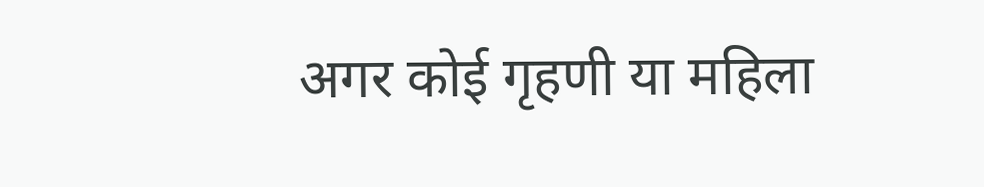अगर कोई गृहणी या महिला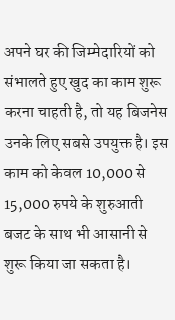अपने घर की जिम्मेदारियों को संभालते हुए खुद का काम शुरू करना चाहती है, तो यह बिजनेस उनके लिए सबसे उपयुक्त है। इस काम को केवल 10,000 से 15,000 रुपये के शुरुआती बजट के साथ भी आसानी से शुरू किया जा सकता है।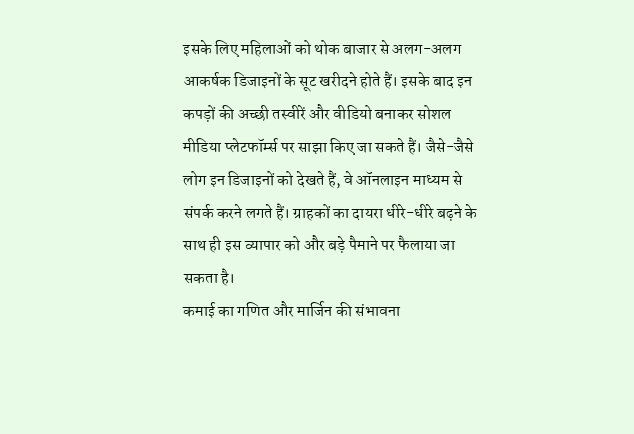इसके लिए महिलाओं को थोक बाजार से अलग-अलग आकर्षक डिजाइनों के सूट खरीदने होते हैं। इसके बाद इन कपड़ों की अच्छी तस्वीरें और वीडियो बनाकर सोशल मीडिया प्लेटफॉर्म्स पर साझा किए जा सकते हैं। जैसे-जैसे लोग इन डिजाइनों को देखते हैं, वे ऑनलाइन माध्यम से संपर्क करने लगते हैं। ग्राहकों का दायरा धीरे-धीरे बढ़ने के साथ ही इस व्यापार को और बड़े पैमाने पर फैलाया जा सकता है।
कमाई का गणित और मार्जिन की संभावना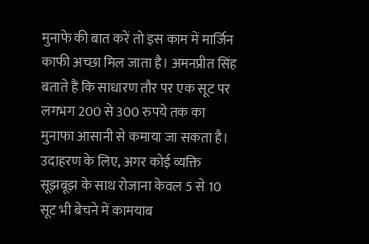मुनाफे की बात करें तो इस काम में मार्जिन काफी अच्छा मिल जाता है। अमनप्रीत सिंह बताते हैं कि साधारण तौर पर एक सूट पर लगभग 200 से 300 रुपये तक का मुनाफा आसानी से कमाया जा सकता है। उदाहरण के लिए, अगर कोई व्यक्ति सूझबूझ के साथ रोजाना केवल 5 से 10 सूट भी बेचने में कामयाब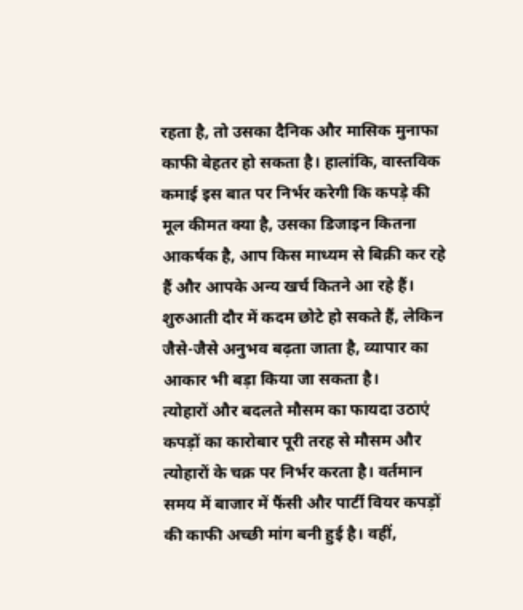रहता है, तो उसका दैनिक और मासिक मुनाफा काफी बेहतर हो सकता है। हालांकि, वास्तविक कमाई इस बात पर निर्भर करेगी कि कपड़े की मूल कीमत क्या है, उसका डिजाइन कितना आकर्षक है, आप किस माध्यम से बिक्री कर रहे हैं और आपके अन्य खर्च कितने आ रहे हैं। शुरुआती दौर में कदम छोटे हो सकते हैं, लेकिन जैसे-जैसे अनुभव बढ़ता जाता है, व्यापार का आकार भी बड़ा किया जा सकता है।
त्योहारों और बदलते मौसम का फायदा उठाएं
कपड़ों का कारोबार पूरी तरह से मौसम और त्योहारों के चक्र पर निर्भर करता है। वर्तमान समय में बाजार में फैंसी और पार्टी वियर कपड़ों की काफी अच्छी मांग बनी हुई है। वहीं,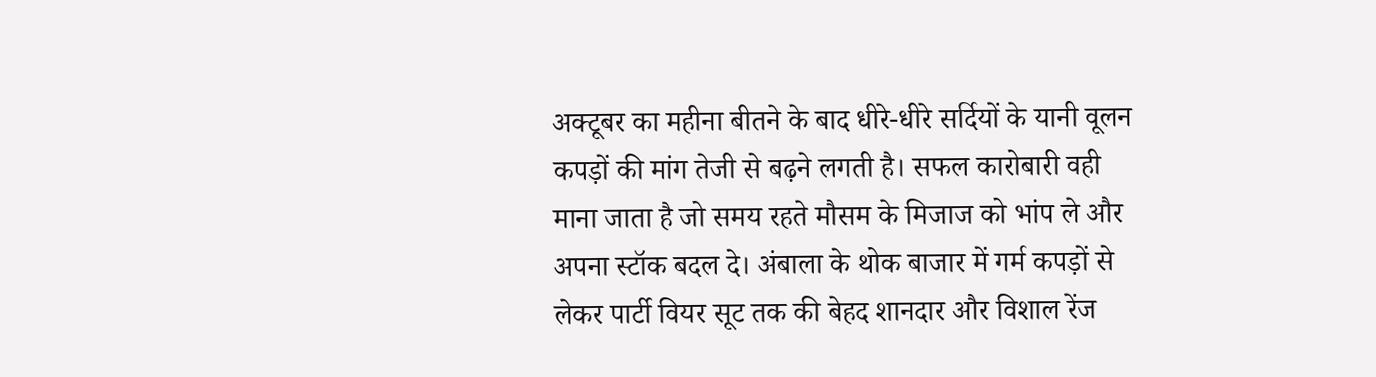अक्टूबर का महीना बीतने के बाद धीरे-धीरे सर्दियों के यानी वूलन कपड़ों की मांग तेजी से बढ़ने लगती है। सफल कारोबारी वही माना जाता है जो समय रहते मौसम के मिजाज को भांप ले और अपना स्टॉक बदल दे। अंबाला के थोक बाजार में गर्म कपड़ों से लेकर पार्टी वियर सूट तक की बेहद शानदार और विशाल रेंज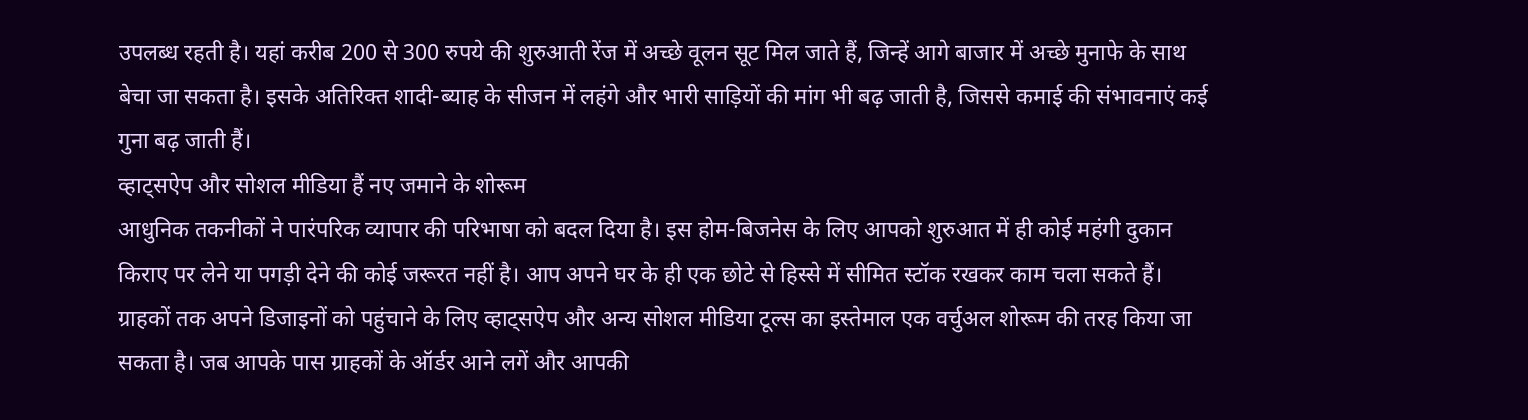उपलब्ध रहती है। यहां करीब 200 से 300 रुपये की शुरुआती रेंज में अच्छे वूलन सूट मिल जाते हैं, जिन्हें आगे बाजार में अच्छे मुनाफे के साथ बेचा जा सकता है। इसके अतिरिक्त शादी-ब्याह के सीजन में लहंगे और भारी साड़ियों की मांग भी बढ़ जाती है, जिससे कमाई की संभावनाएं कई गुना बढ़ जाती हैं।
व्हाट्सऐप और सोशल मीडिया हैं नए जमाने के शोरूम
आधुनिक तकनीकों ने पारंपरिक व्यापार की परिभाषा को बदल दिया है। इस होम-बिजनेस के लिए आपको शुरुआत में ही कोई महंगी दुकान किराए पर लेने या पगड़ी देने की कोई जरूरत नहीं है। आप अपने घर के ही एक छोटे से हिस्से में सीमित स्टॉक रखकर काम चला सकते हैं। ग्राहकों तक अपने डिजाइनों को पहुंचाने के लिए व्हाट्सऐप और अन्य सोशल मीडिया टूल्स का इस्तेमाल एक वर्चुअल शोरूम की तरह किया जा सकता है। जब आपके पास ग्राहकों के ऑर्डर आने लगें और आपकी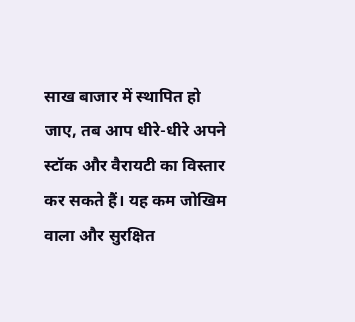साख बाजार में स्थापित हो जाए, तब आप धीरे-धीरे अपने स्टॉक और वैरायटी का विस्तार कर सकते हैं। यह कम जोखिम वाला और सुरक्षित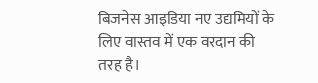बिजनेस आइडिया नए उद्यमियों के लिए वास्तव में एक वरदान की तरह है।